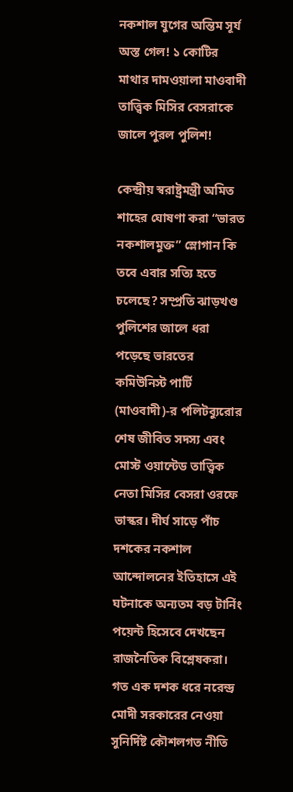নকশাল যুগের অন্তিম সূর্য অস্ত গেল! ১ কোটির মাথার দামওয়ালা মাওবাদী তাত্ত্বিক মিসির বেসরাকে জালে পুরল পুলিশ!

কেন্দ্রীয় স্বরাষ্ট্রমন্ত্রী অমিত শাহের ঘোষণা করা “ভারত নকশালমুক্ত” স্লোগান কি তবে এবার সত্যি হতে চলেছে? সম্প্রতি ঝাড়খণ্ড পুলিশের জালে ধরা পড়েছে ভারতের কমিউনিস্ট পার্টি (মাওবাদী)-র পলিটব্যুরোর শেষ জীবিত সদস্য এবং মোস্ট ওয়ান্টেড তাত্ত্বিক নেতা মিসির বেসরা ওরফে ভাস্কর। দীর্ঘ সাড়ে পাঁচ দশকের নকশাল আন্দোলনের ইতিহাসে এই ঘটনাকে অন্যতম বড় টার্নিং পয়েন্ট হিসেবে দেখছেন রাজনৈতিক বিশ্লেষকরা। গত এক দশক ধরে নরেন্দ্র মোদী সরকারের নেওয়া সুনির্দিষ্ট কৌশলগত নীতি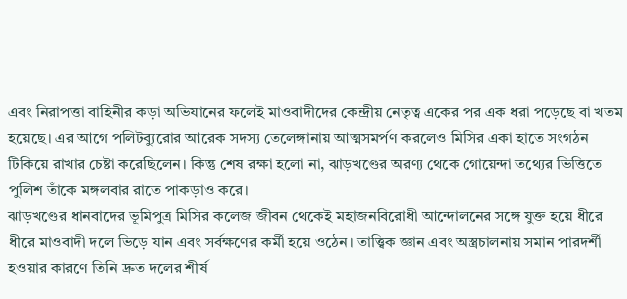এবং নিরাপত্তা বাহিনীর কড়া অভিযানের ফলেই মাওবাদীদের কেন্দ্রীয় নেতৃত্ব একের পর এক ধরা পড়েছে বা খতম হয়েছে। এর আগে পলিটব্যুরোর আরেক সদস্য তেলেঙ্গানায় আত্মসমর্পণ করলেও মিসির একা হাতে সংগঠন টিকিয়ে রাখার চেষ্টা করেছিলেন। কিন্তু শেষ রক্ষা হলো না, ঝাড়খণ্ডের অরণ্য থেকে গোয়েন্দা তথ্যের ভিত্তিতে পুলিশ তাঁকে মঙ্গলবার রাতে পাকড়াও করে।
ঝাড়খণ্ডের ধানবাদের ভূমিপুত্র মিসির কলেজ জীবন থেকেই মহাজনবিরোধী আন্দোলনের সঙ্গে যুক্ত হয়ে ধীরে ধীরে মাওবাদী দলে ভিড়ে যান এবং সর্বক্ষণের কর্মী হয়ে ওঠেন। তাত্ত্বিক জ্ঞান এবং অস্ত্রচালনায় সমান পারদর্শী হওয়ার কারণে তিনি দ্রুত দলের শীর্ষ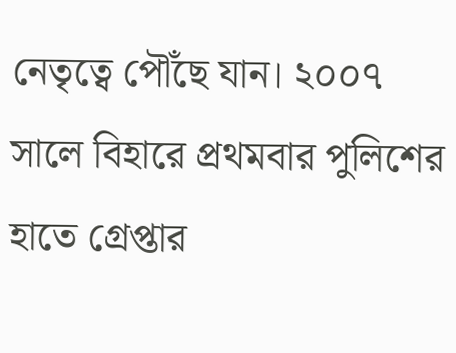নেতৃত্বে পৌঁছে যান। ২০০৭ সালে বিহারে প্রথমবার পুলিশের হাতে গ্রেপ্তার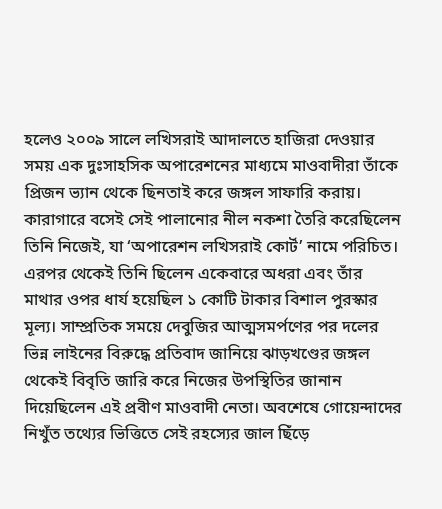হলেও ২০০৯ সালে লখিসরাই আদালতে হাজিরা দেওয়ার সময় এক দুঃসাহসিক অপারেশনের মাধ্যমে মাওবাদীরা তাঁকে প্রিজন ভ্যান থেকে ছিনতাই করে জঙ্গল সাফারি করায়। কারাগারে বসেই সেই পালানোর নীল নকশা তৈরি করেছিলেন তিনি নিজেই, যা ‘অপারেশন লখিসরাই কোর্ট’ নামে পরিচিত। এরপর থেকেই তিনি ছিলেন একেবারে অধরা এবং তাঁর মাথার ওপর ধার্য হয়েছিল ১ কোটি টাকার বিশাল পুরস্কার মূল্য। সাম্প্রতিক সময়ে দেবুজির আত্মসমর্পণের পর দলের ভিন্ন লাইনের বিরুদ্ধে প্রতিবাদ জানিয়ে ঝাড়খণ্ডের জঙ্গল থেকেই বিবৃতি জারি করে নিজের উপস্থিতির জানান দিয়েছিলেন এই প্রবীণ মাওবাদী নেতা। অবশেষে গোয়েন্দাদের নিখুঁত তথ্যের ভিত্তিতে সেই রহস্যের জাল ছিঁড়ে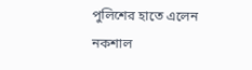পুলিশের হাতে এলেন নকশাল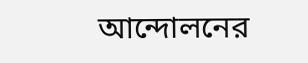আন্দোলনের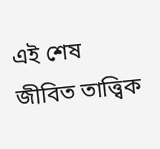এই শেষ জীবিত তাত্ত্বিক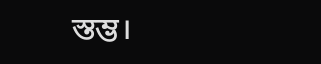স্তম্ভ।